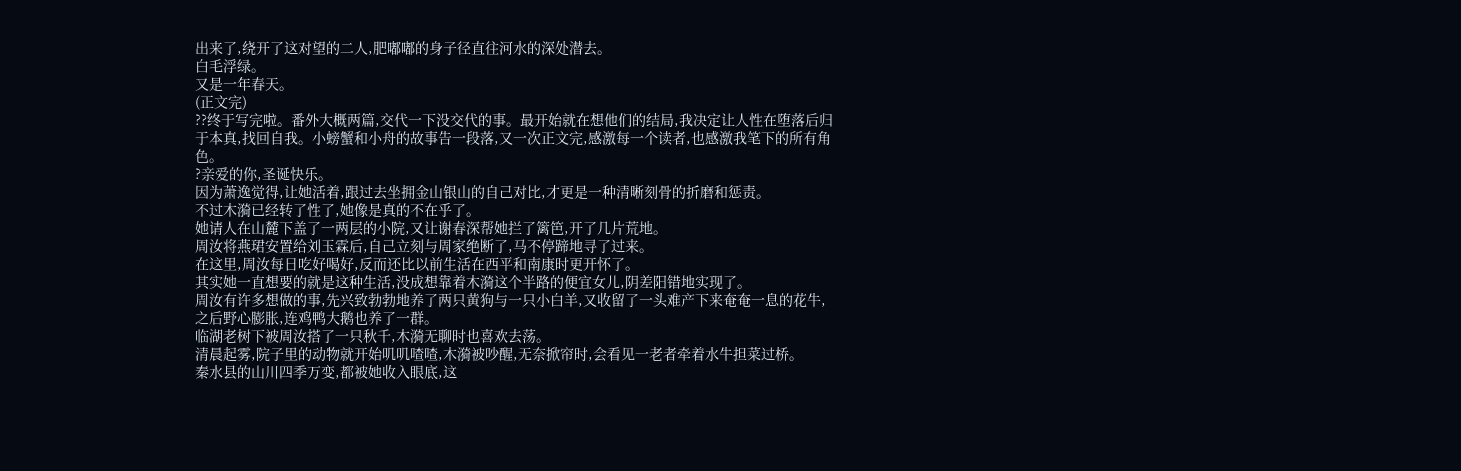出来了,绕开了这对望的二人,肥嘟嘟的身子径直往河水的深处潜去。
白毛浮绿。
又是一年春天。
(正文完)
??终于写完啦。番外大概两篇,交代一下没交代的事。最开始就在想他们的结局,我决定让人性在堕落后归于本真,找回自我。小螃蟹和小舟的故事告一段落,又一次正文完,感激每一个读者,也感激我笔下的所有角色。
?亲爱的你,圣诞快乐。
因为萧逸觉得,让她活着,跟过去坐拥金山银山的自己对比,才更是一种清晰刻骨的折磨和惩责。
不过木漪已经转了性了,她像是真的不在乎了。
她请人在山麓下盖了一两层的小院,又让谢春深帮她拦了篱笆,开了几片荒地。
周汝将燕珺安置给刘玉霖后,自己立刻与周家绝断了,马不停蹄地寻了过来。
在这里,周汝每日吃好喝好,反而还比以前生活在西平和南康时更开怀了。
其实她一直想要的就是这种生活,没成想靠着木漪这个半路的便宜女儿,阴差阳错地实现了。
周汝有许多想做的事,先兴致勃勃地养了两只黄狗与一只小白羊,又收留了一头难产下来奄奄一息的花牛,之后野心膨胀,连鸡鸭大鹅也养了一群。
临湖老树下被周汝搭了一只秋千,木漪无聊时也喜欢去荡。
清晨起雾,院子里的动物就开始叽叽喳喳,木漪被吵醒,无奈掀帘时,会看见一老者牵着水牛担菜过桥。
秦水县的山川四季万变,都被她收入眼底,这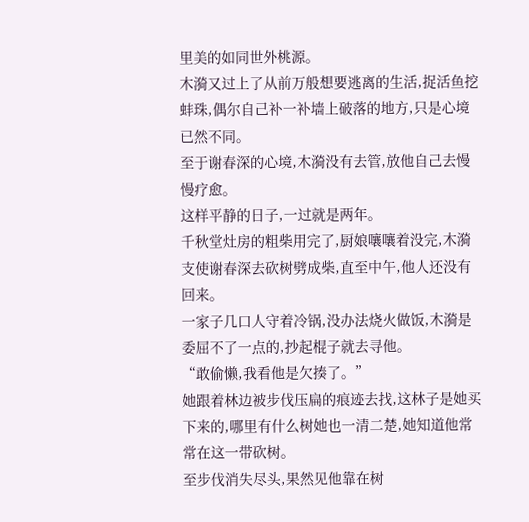里美的如同世外桃源。
木漪又过上了从前万般想要逃离的生活,捉活鱼挖蚌珠,偶尔自己补一补墙上破落的地方,只是心境已然不同。
至于谢春深的心境,木漪没有去管,放他自己去慢慢疗愈。
这样平静的日子,一过就是两年。
千秋堂灶房的粗柴用完了,厨娘嚷嚷着没完,木漪支使谢春深去砍树劈成柴,直至中午,他人还没有回来。
一家子几口人守着冷锅,没办法烧火做饭,木漪是委屈不了一点的,抄起棍子就去寻他。
“敢偷懒,我看他是欠揍了。”
她跟着林边被步伐压扁的痕迹去找,这林子是她买下来的,哪里有什么树她也一清二楚,她知道他常常在这一带砍树。
至步伐消失尽头,果然见他靠在树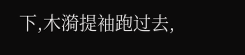下,木漪提袖跑过去,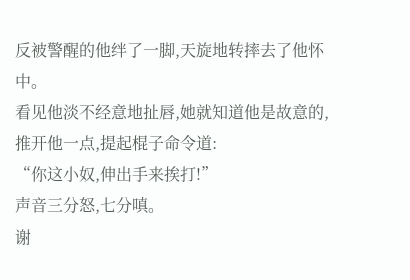反被警醒的他绊了一脚,天旋地转摔去了他怀中。
看见他淡不经意地扯唇,她就知道他是故意的,推开他一点,提起棍子命令道:
“你这小奴,伸出手来挨打!”
声音三分怒,七分嗔。
谢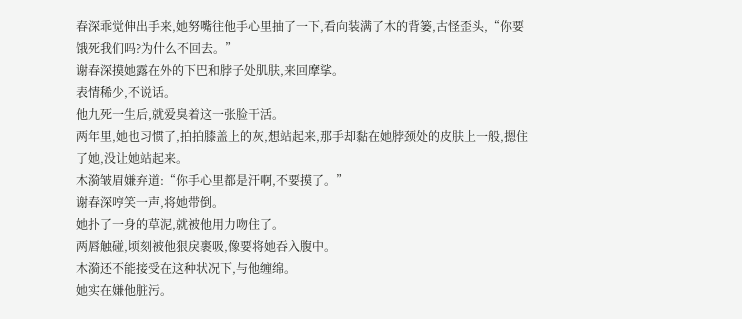春深乖觉伸出手来,她努嘴往他手心里抽了一下,看向装满了木的背篓,古怪歪头,“你要饿死我们吗?为什么不回去。”
谢春深摸她露在外的下巴和脖子处肌肤,来回摩挲。
表情稀少,不说话。
他九死一生后,就爱臭着这一张脸干活。
两年里,她也习惯了,拍拍膝盖上的灰,想站起来,那手却黏在她脖颈处的皮肤上一般,摁住了她,没让她站起来。
木漪皱眉嫌弃道:“你手心里都是汗啊,不要摸了。”
谢春深哼笑一声,将她带倒。
她扑了一身的草泥,就被他用力吻住了。
两唇触碰,顷刻被他狠戾裹吸,像要将她吞入腹中。
木漪还不能接受在这种状况下,与他缠绵。
她实在嫌他脏污。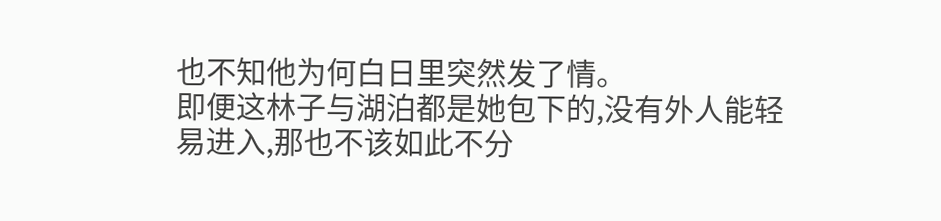也不知他为何白日里突然发了情。
即便这林子与湖泊都是她包下的,没有外人能轻易进入,那也不该如此不分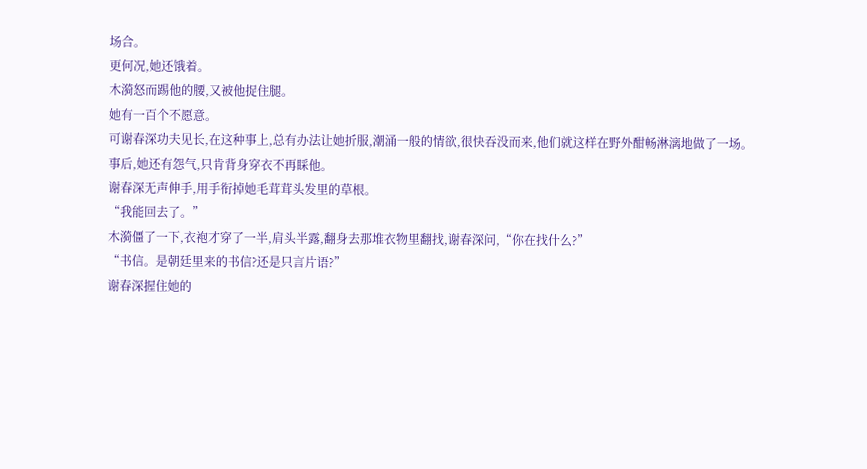场合。
更何况,她还饿着。
木漪怒而踢他的腰,又被他捉住腿。
她有一百个不愿意。
可谢春深功夫见长,在这种事上,总有办法让她折服,潮涌一般的情欲,很快吞没而来,他们就这样在野外酣畅淋漓地做了一场。
事后,她还有怨气,只肯背身穿衣不再睬他。
谢春深无声伸手,用手衔掉她毛茸茸头发里的草根。
“我能回去了。”
木漪僵了一下,衣袍才穿了一半,肩头半露,翻身去那堆衣物里翻找,谢春深问,“你在找什么?”
“书信。是朝廷里来的书信?还是只言片语?”
谢春深握住她的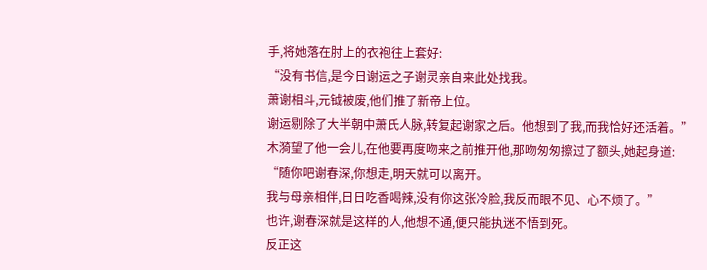手,将她落在肘上的衣袍往上套好:
“没有书信,是今日谢运之子谢灵亲自来此处找我。
萧谢相斗,元钺被废,他们推了新帝上位。
谢运剔除了大半朝中萧氏人脉,转复起谢家之后。他想到了我,而我恰好还活着。”
木漪望了他一会儿,在他要再度吻来之前推开他,那吻匆匆擦过了额头,她起身道:
“随你吧谢春深,你想走,明天就可以离开。
我与母亲相伴,日日吃香喝辣,没有你这张冷脸,我反而眼不见、心不烦了。”
也许,谢春深就是这样的人,他想不通,便只能执迷不悟到死。
反正这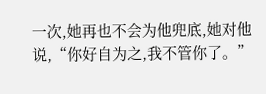一次,她再也不会为他兜底,她对他说,“你好自为之,我不管你了。”